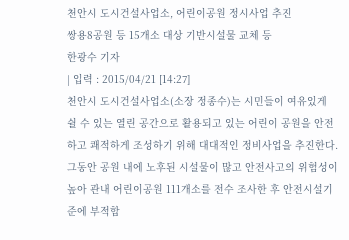천안시 도시건설사업소, 어린이공원 정시사업 추진
쌍용8공원 등 15개소 대상 기반시설물 교체 등
한광수 기자
| 입력 : 2015/04/21 [14:27]
천안시 도시건설사업소(소장 정종수)는 시민들이 여유있게 쉴 수 있는 열린 공간으로 활용되고 있는 어린이 공원을 안전하고 쾌적하게 조성하기 위해 대대적인 정비사업을 추진한다.
그동안 공원 내에 노후된 시설물이 많고 안전사고의 위험성이 높아 관내 어린이공원 111개소를 전수 조사한 후 안전시설기준에 부적합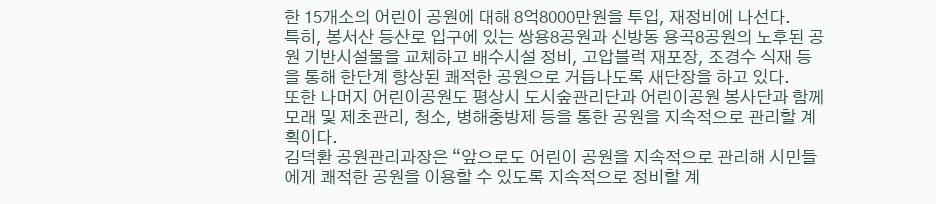한 15개소의 어린이 공원에 대해 8억8000만원을 투입, 재정비에 나선다.
특히, 봉서산 등산로 입구에 있는 쌍용8공원과 신방동 용곡8공원의 노후된 공원 기반시설물을 교체하고 배수시설 정비, 고압블럭 재포장, 조경수 식재 등을 통해 한단계 향상된 쾌적한 공원으로 거듭나도록 새단장을 하고 있다.
또한 나머지 어린이공원도 평상시 도시숲관리단과 어린이공원 봉사단과 함께 모래 및 제초관리, 청소, 병해충방제 등을 통한 공원을 지속적으로 관리할 계획이다.
김덕환 공원관리과장은 “앞으로도 어린이 공원을 지속적으로 관리해 시민들에게 쾌적한 공원을 이용할 수 있도록 지속적으로 정비할 계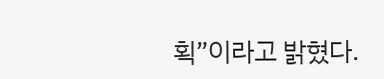획”이라고 밝혔다.